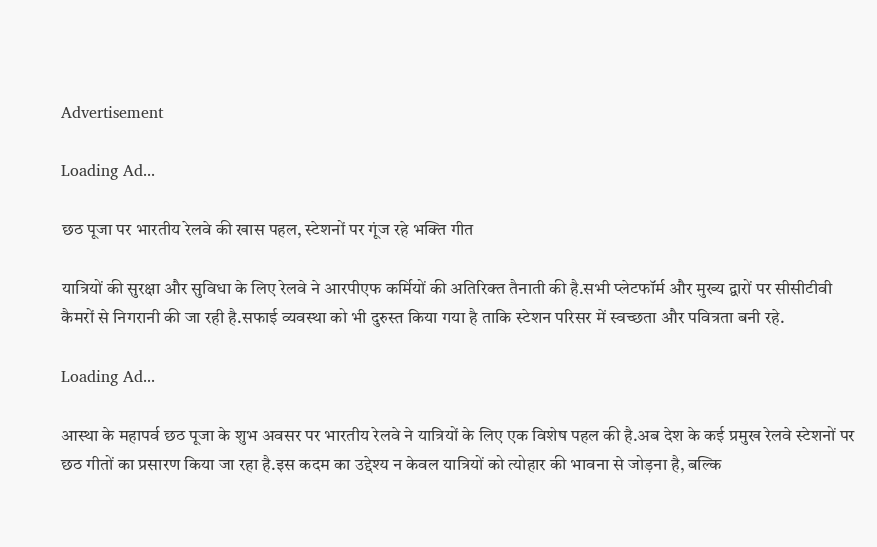Advertisement

Loading Ad...

छठ पूजा पर भारतीय रेलवे की खास पहल, स्टेशनों पर गूंज रहे भक्ति गीत

यात्रियों की सुरक्षा और सुविधा के लिए रेलवे ने आरपीएफ कर्मियों की अतिरिक्त तैनाती की है.सभी प्लेटफॉर्म और मुख्य द्वारों पर सीसीटीवी कैमरों से निगरानी की जा रही है.सफाई व्यवस्था को भी दुरुस्त किया गया है ताकि स्टेशन परिसर में स्वच्छता और पवित्रता बनी रहे.

Loading Ad...

आस्था के महापर्व छठ पूजा के शुभ अवसर पर भारतीय रेलवे ने यात्रियों के लिए एक विशेष पहल की है.अब देश के कई प्रमुख रेलवे स्टेशनों पर छठ गीतों का प्रसारण किया जा रहा है.इस कदम का उद्देश्य न केवल यात्रियों को त्योहार की भावना से जोड़ना है, बल्कि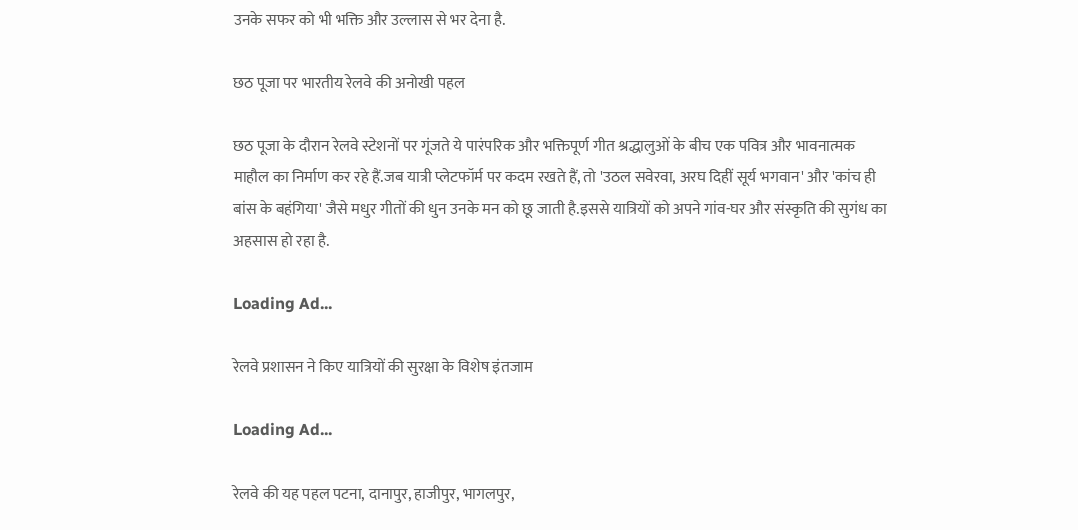उनके सफर को भी भक्ति और उल्लास से भर देना है.

छठ पूजा पर भारतीय रेलवे की अनोखी पहल

छठ पूजा के दौरान रेलवे स्टेशनों पर गूंजते ये पारंपरिक और भक्तिपूर्ण गीत श्रद्धालुओं के बीच एक पवित्र और भावनात्मक माहौल का निर्माण कर रहे हैं.जब यात्री प्लेटफॉर्म पर कदम रखते हैं, तो 'उठल सवेरवा, अरघ दिहीं सूर्य भगवान' और 'कांच ही बांस के बहंगिया' जैसे मधुर गीतों की धुन उनके मन को छू जाती है.इससे यात्रियों को अपने गांव-घर और संस्कृति की सुगंध का अहसास हो रहा है.

Loading Ad...

रेलवे प्रशासन ने किए यात्रियों की सुरक्षा के विशेष इंतजाम

Loading Ad...

रेलवे की यह पहल पटना, दानापुर, हाजीपुर, भागलपुर,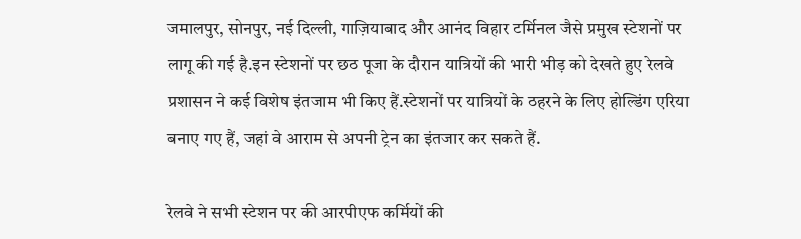जमालपुर, सोनपुर, नई दिल्ली, गाज़ियाबाद और आनंद विहार टर्मिनल जैसे प्रमुख स्टेशनों पर लागू की गई है.इन स्टेशनों पर छठ पूजा के दौरान यात्रियों की भारी भीड़ को देखते हुए रेलवे प्रशासन ने कई विशेष इंतजाम भी किए हैं.स्टेशनों पर यात्रियों के ठहरने के लिए होल्डिंग एरिया बनाए गए हैं, जहां वे आराम से अपनी ट्रेन का इंतजार कर सकते हैं.

रेलवे ने सभी स्टेशन पर की आरपीएफ कर्मियों की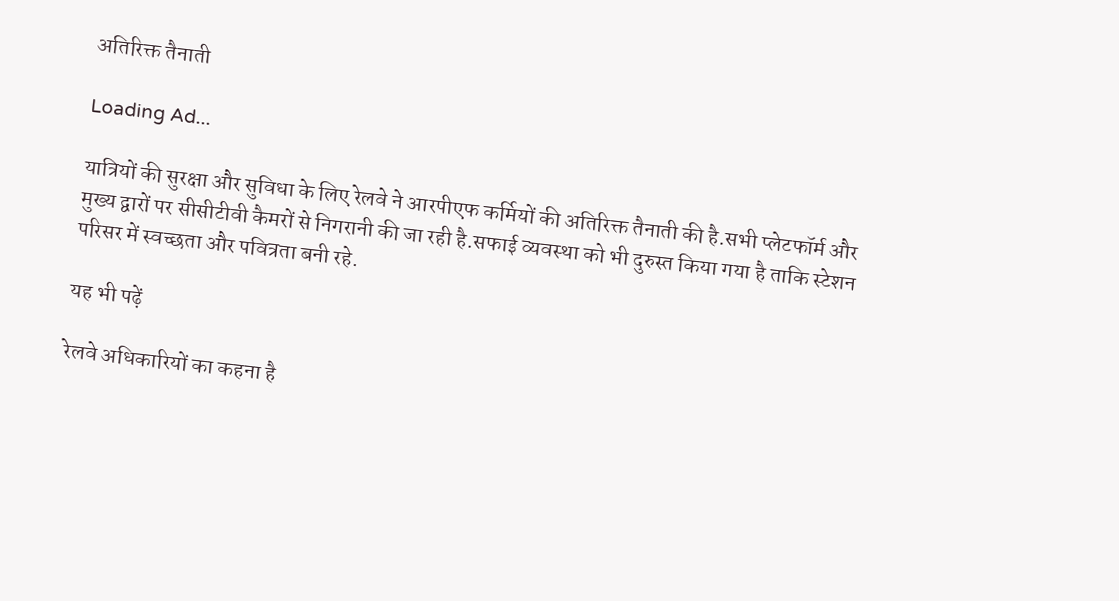अतिरिक्त तैनाती

Loading Ad...

यात्रियों की सुरक्षा और सुविधा के लिए रेलवे ने आरपीएफ कर्मियों की अतिरिक्त तैनाती की है.सभी प्लेटफॉर्म और मुख्य द्वारों पर सीसीटीवी कैमरों से निगरानी की जा रही है.सफाई व्यवस्था को भी दुरुस्त किया गया है ताकि स्टेशन परिसर में स्वच्छता और पवित्रता बनी रहे.

यह भी पढ़ें

रेलवे अधिकारियों का कहना है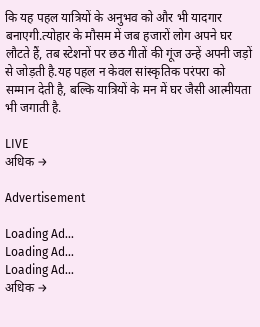कि यह पहल यात्रियों के अनुभव को और भी यादगार बनाएगी.त्योहार के मौसम में जब हजारों लोग अपने घर लौटते हैं, तब स्टेशनों पर छठ गीतों की गूंज उन्हें अपनी जड़ों से जोड़ती है.यह पहल न केवल सांस्कृतिक परंपरा को सम्मान देती है, बल्कि यात्रियों के मन में घर जैसी आत्मीयता भी जगाती है.

LIVE
अधिक →

Advertisement

Loading Ad...
Loading Ad...
Loading Ad...
अधिक →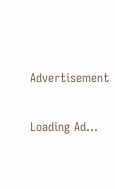Advertisement

Loading Ad...